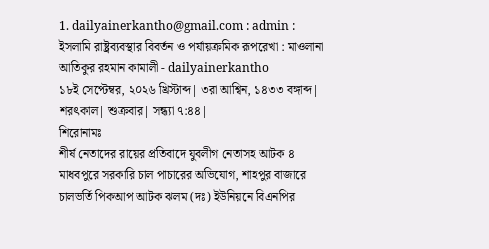1. dailyainerkantho@gmail.com : admin :
ইসলামি রাষ্ট্রব্যবস্থার বিবর্তন ও পর্যায়ক্রমিক রূপরেখা : মাওলানা আতিকুর রহমান কামালী - dailyainerkantho
১৮ই সেপ্টেম্বর, ২০২৬ খ্রিস্টাব্দ| ৩রা আশ্বিন, ১৪৩৩ বঙ্গাব্দ| শরৎকাল| শুক্রবার| সন্ধ্যা ৭:৪৪|
শিরোনামঃ
শীর্ষ নেতাদের রায়ের প্রতিবাদে যুবলীগ নেতাসহ আটক ৪ মাধবপুরে সরকারি চাল পাচারের অভিযোগ, শাহপুর বাজারে চালভর্তি পিকআপ আটক ঝলম (দঃ) ইউনিয়নে বিএনপির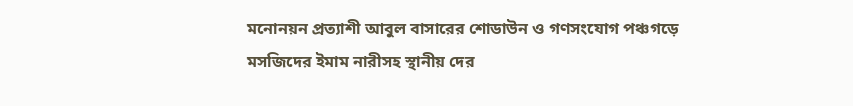মনোনয়ন প্রত্যাশী আবুল বাসারের শোডাউন ও গণসংযোগ পঞ্চগড়ে মসজিদের ইমাম নারীসহ স্থানীয় দের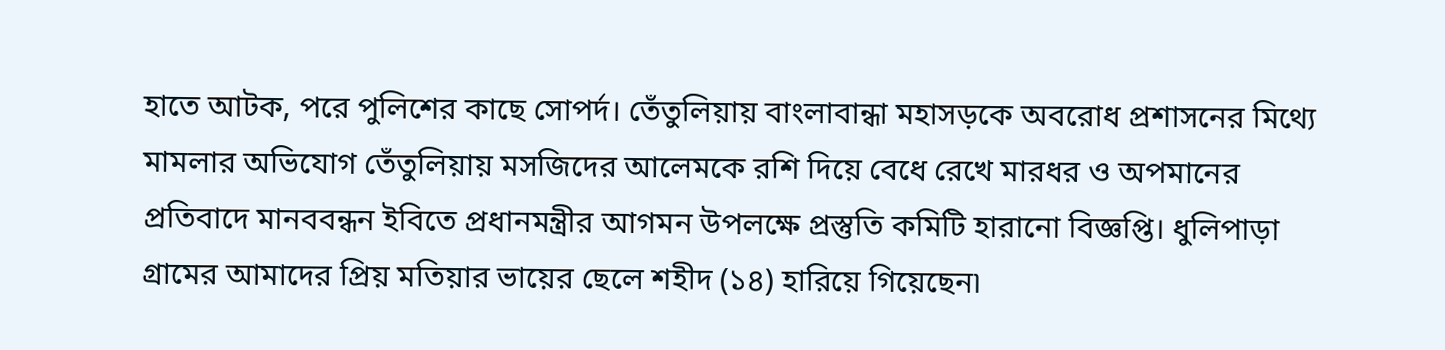হাতে আটক, পরে পুলিশের কাছে সোপর্দ। তেঁতুলিয়ায় বাংলাবান্ধা মহাসড়কে অবরোধ প্রশাসনের মিথ্যে মামলার অভিযোগ তেঁতুলিয়ায় মসজিদের আলেমকে রশি দিয়ে বেধে রেখে মারধর ও অপমানের প্রতিবাদে মানববন্ধন ইবিতে প্রধানমন্ত্রীর আগমন উপলক্ষে প্রস্তুতি কমিটি হারানো বিজ্ঞপ্তি। ধুলিপাড়া গ্রামের আমাদের প্রিয় মতিয়ার ভায়ের ছেলে শহীদ (১৪) হারিয়ে গিয়েছেন৷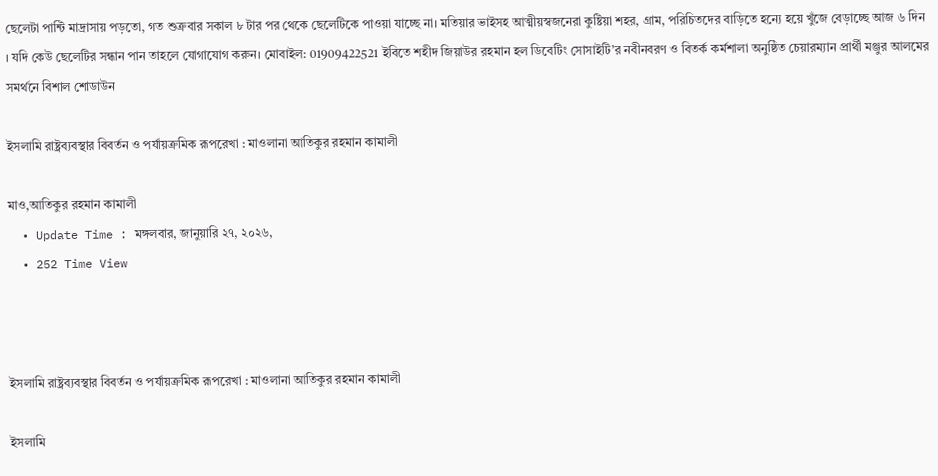ছেলেটা পান্টি মাদ্রাসায় পড়তো, গত শুক্রবার সকাল ৮ টার পর থেকে ছেলেটিকে পাওয়া যাচ্ছে না। মতিয়ার ভাইসহ আত্মীয়স্বজনেরা কুষ্টিয়া শহর, গ্রাম, পরিচিতদের বাড়িতে হন্যে হয়ে খুঁজে বেড়াচ্ছে আজ ৬ দিন । যদি কেউ ছেলেটির সন্ধান পান তাহলে যোগাযোগ করুন। মোবাইল: 01909422521 ইবিতে শহীদ জিয়াউর রহমান হল ডিবেটিং সোসাইটি’র নবীনবরণ ও বিতর্ক কর্মশালা অনুষ্ঠিত চেয়ারম্যান প্রার্থী মঞ্জুর আলমের সমর্থনে বিশাল শোডাউন

ইসলামি রাষ্ট্রব্যবস্থার বিবর্তন ও পর্যায়ক্রমিক রূপরেখা : মাওলানা আতিকুর রহমান কামালী

মাও,আতিকুর রহমান কামালী
  • Update Time : মঙ্গলবার, জানুয়ারি ২৭, ২০২৬,
  • 252 Time View



ইসলামি রাষ্ট্রব্যবস্থার বিবর্তন ও পর্যায়ক্রমিক রূপরেখা : মাওলানা আতিকুর রহমান কামালী

ইসলামি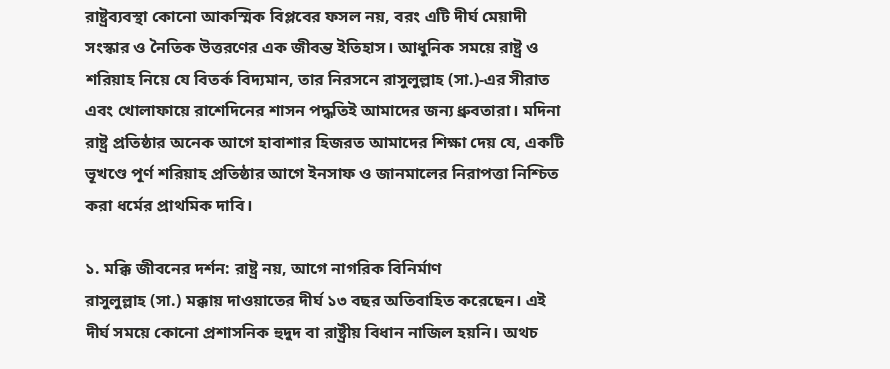রাষ্ট্রব্যবস্থা কোনো আকস্মিক বিপ্লবের ফসল নয়, বরং এটি দীর্ঘ মেয়াদী সংস্কার ও নৈতিক উত্তরণের এক জীবন্ত ইতিহাস। আধুনিক সময়ে রাষ্ট্র ও শরিয়াহ নিয়ে যে বিতর্ক বিদ্যমান, তার নিরসনে রাসুলুল্লাহ (সা.)-এর সীরাত এবং খোলাফায়ে রাশেদিনের শাসন পদ্ধতিই আমাদের জন্য ধ্রুবতারা। মদিনা রাষ্ট্র প্রতিষ্ঠার অনেক আগে হাবাশার হিজরত আমাদের শিক্ষা দেয় যে, একটি ভূখণ্ডে পূর্ণ শরিয়াহ প্রতিষ্ঠার আগে ইনসাফ ও জানমালের নিরাপত্তা নিশ্চিত করা ধর্মের প্রাথমিক দাবি।

১. মক্কি জীবনের দর্শন: রাষ্ট্র নয়, আগে নাগরিক বিনির্মাণ
রাসুলুল্লাহ (সা.) মক্কায় দাওয়াতের দীর্ঘ ১৩ বছর অতিবাহিত করেছেন। এই দীর্ঘ সময়ে কোনো প্রশাসনিক হুদুদ বা রাষ্ট্রীয় বিধান নাজিল হয়নি। অথচ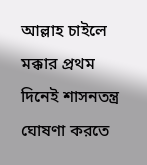আল্লাহ চাইলে মক্কার প্রথম দিনেই শাসনতন্ত্র ঘোষণা করতে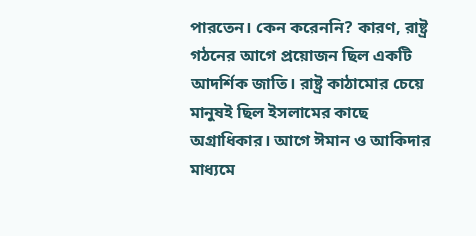পারতেন। কেন করেননি? কারণ, রাষ্ট্র গঠনের আগে প্রয়োজন ছিল একটি আদর্শিক জাতি। রাষ্ট্র কাঠামোর চেয়ে মানুষই ছিল ইসলামের কাছে অগ্রাধিকার। আগে ঈমান ও আকিদার মাধ্যমে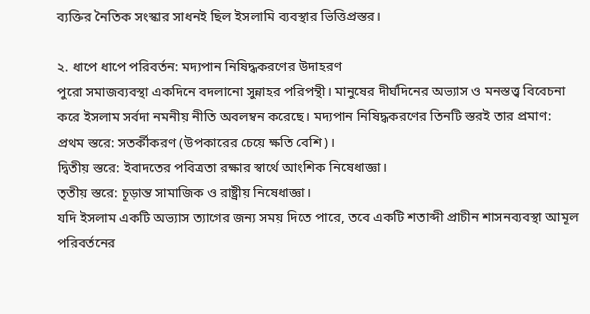ব্যক্তির নৈতিক সংস্কার সাধনই ছিল ইসলামি ব্যবস্থার ভিত্তিপ্রস্তর।

২. ধাপে ধাপে পরিবর্তন: মদ্যপান নিষিদ্ধকরণের উদাহরণ
পুরো সমাজব্যবস্থা একদিনে বদলানো সুন্নাহর পরিপন্থী। মানুষের দীর্ঘদিনের অভ্যাস ও মনস্তত্ত্ব বিবেচনা করে ইসলাম সর্বদা নমনীয় নীতি অবলম্বন করেছে। মদ্যপান নিষিদ্ধকরণের তিনটি স্তরই তার প্রমাণ:
প্রথম স্তরে: সতর্কীকরণ (উপকারের চেয়ে ক্ষতি বেশি)।
দ্বিতীয় স্তরে: ইবাদতের পবিত্রতা রক্ষার স্বার্থে আংশিক নিষেধাজ্ঞা।
তৃতীয় স্তরে: চূড়ান্ত সামাজিক ও রাষ্ট্রীয় নিষেধাজ্ঞা।
যদি ইসলাম একটি অভ্যাস ত্যাগের জন্য সময় দিতে পারে, তবে একটি শতাব্দী প্রাচীন শাসনব্যবস্থা আমূল পরিবর্তনের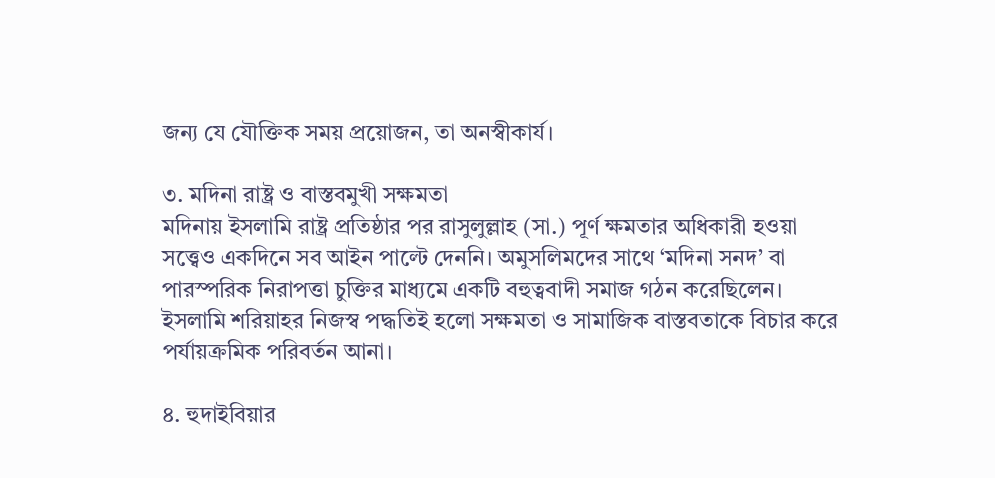জন্য যে যৌক্তিক সময় প্রয়োজন, তা অনস্বীকার্য।

৩. মদিনা রাষ্ট্র ও বাস্তবমুখী সক্ষমতা
মদিনায় ইসলামি রাষ্ট্র প্রতিষ্ঠার পর রাসুলুল্লাহ (সা.) পূর্ণ ক্ষমতার অধিকারী হওয়া সত্ত্বেও একদিনে সব আইন পাল্টে দেননি। অমুসলিমদের সাথে ‘মদিনা সনদ’ বা পারস্পরিক নিরাপত্তা চুক্তির মাধ্যমে একটি বহুত্ববাদী সমাজ গঠন করেছিলেন। ইসলামি শরিয়াহর নিজস্ব পদ্ধতিই হলো সক্ষমতা ও সামাজিক বাস্তবতাকে বিচার করে পর্যায়ক্রমিক পরিবর্তন আনা।

৪. হুদাইবিয়ার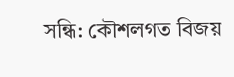সন্ধি: কৌশলগত বিজয়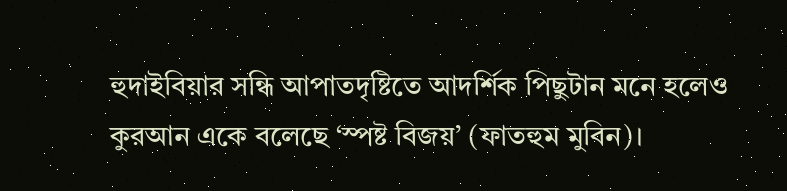হুদাইবিয়ার সন্ধি আপাতদৃষ্টিতে আদর্শিক পিছুটান মনে হলেও কুরআন একে বলেছে ‘স্পষ্ট বিজয়’ (ফাতহুম মুবিন)।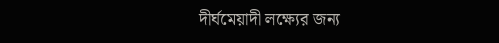দীর্ঘমেয়াদী লক্ষ্যের জন্য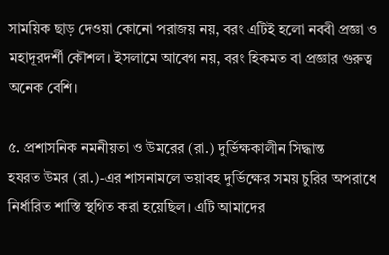সাময়িক ছাড় দেওয়া কোনো পরাজয় নয়, বরং এটিই হলো নববী প্রজ্ঞা ও মহাদূরদর্শী কৌশল। ইসলামে আবেগ নয়, বরং হিকমত বা প্রজ্ঞার গুরুত্ব অনেক বেশি।

৫. প্রশাসনিক নমনীয়তা ও উমরের (রা.) দুর্ভিক্ষকালীন সিদ্ধান্ত
হযরত উমর (রা.)-এর শাসনামলে ভয়াবহ দুর্ভিক্ষের সময় চুরির অপরাধে নির্ধারিত শাস্তি স্থগিত করা হয়েছিল। এটি আমাদের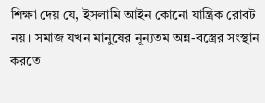শিক্ষা দেয় যে, ইসলামি আইন কোনো যান্ত্রিক রোবট নয়। সমাজ যখন মানুষের নূন্যতম অন্ন-বস্ত্রের সংস্থান করতে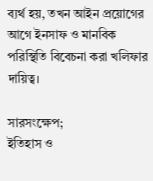ব্যর্থ হয়, তখন আইন প্রয়োগের আগে ইনসাফ ও মানবিক পরিস্থিতি বিবেচনা করা খলিফার দায়িত্ব।

সারসংক্ষেপ;
ইতিহাস ও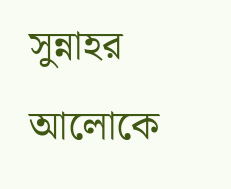সুন্নাহর আলোকে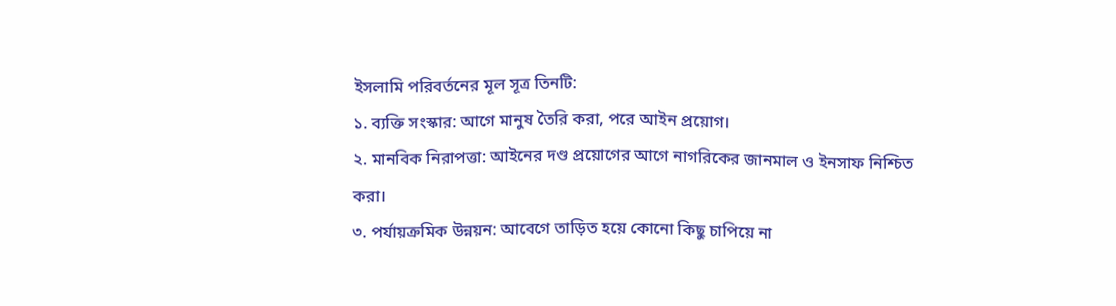ইসলামি পরিবর্তনের মূল সূত্র তিনটি:
১. ব্যক্তি সংস্কার: আগে মানুষ তৈরি করা, পরে আইন প্রয়োগ।
২. মানবিক নিরাপত্তা: আইনের দণ্ড প্রয়োগের আগে নাগরিকের জানমাল ও ইনসাফ নিশ্চিত করা।
৩. পর্যায়ক্রমিক উন্নয়ন: আবেগে তাড়িত হয়ে কোনো কিছু চাপিয়ে না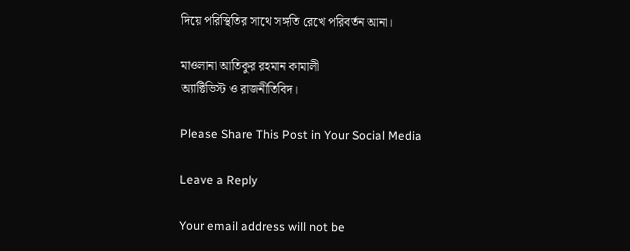দিয়ে পরিস্থিতির সাথে সঙ্গতি রেখে পরিবর্তন আনা।

মাওলানা আতিকুর রহমান কামালী
অ্যাক্টিভিস্ট ও রাজনীতিবিদ।

Please Share This Post in Your Social Media

Leave a Reply

Your email address will not be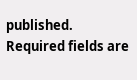published. Required fields are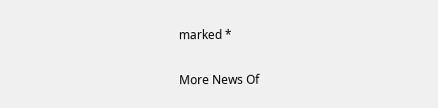marked *

More News Of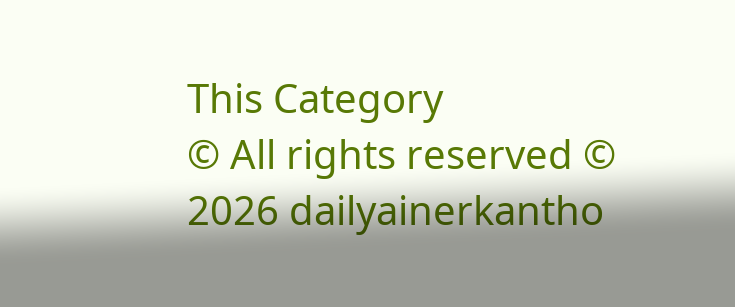This Category
© All rights reserved © 2026 dailyainerkantho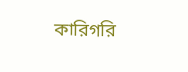কারিগরি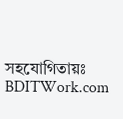সহযোগিতায়ঃ BDITWork.com